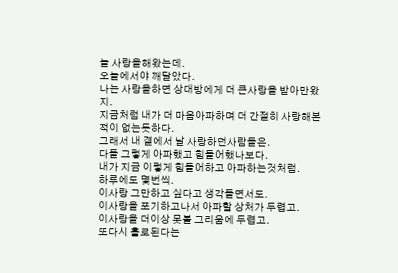늘 사랑을해왔는데.
오늘에서야 깨달았다.
나는 사랑을하면 상대방에게 더 큰사랑을 받아만왔지.
지금처럼 내가 더 마음아파하며 더 간절히 사랑해본적이 없는듯하다.
그래서 내 곁에서 날 사랑하던사람들은.
다들 그렇게 아파했고 힘들어했나보다.
내가 지금 이렇게 힘들어하고 아파하는것처럼.
하루에도 몇번씩.
이사랑 그만하고 싶다고 생각들면서도.
이사랑을 포기하고나서 아파할 상처가 두렵고.
이사랑을 더이상 못볼 그리움에 두렵고.
또다시 홀로된다는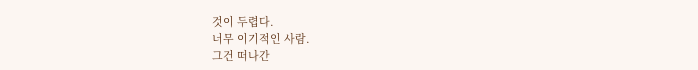것이 두렵다.
너무 이기적인 사람.
그건 떠나간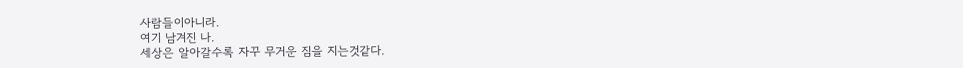사람들이아니라.
여기 남겨진 나.
세상은 알아갈수록 자꾸 무거운 짐을 지는것같다.